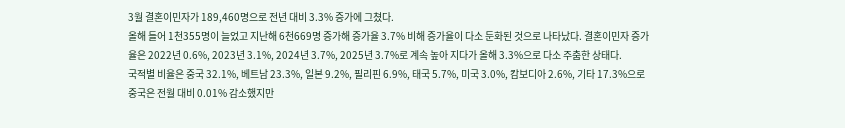3월 결혼이민자가 189,460명으로 전년 대비 3.3% 증가에 그쳤다.
올해 들어 1천355명이 늘었고 지난해 6천669명 증가해 증가율 3.7% 비해 증가율이 다소 둔화된 것으로 나타났다. 결혼이민자 증가율은 2022년 0.6%, 2023년 3.1%, 2024년 3.7%, 2025년 3.7%로 계속 높아 지다가 올해 3.3%으로 다소 주춤한 상태다.
국적별 비율은 중국 32.1%, 베트남 23.3%, 일본 9.2%, 필리핀 6.9%, 태국 5.7%, 미국 3.0%, 캄보디아 2.6%, 기타 17.3%으로 중국은 전월 대비 0.01% 감소했지만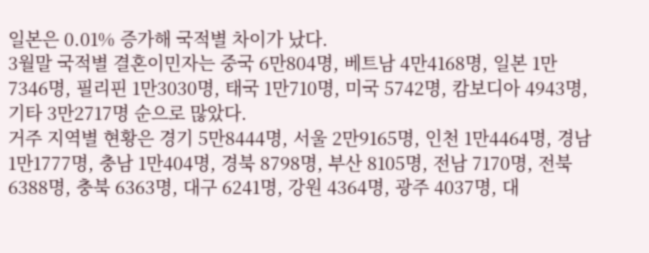일본은 0.01% 증가해 국적별 차이가 났다.
3월말 국적별 결혼이민자는 중국 6만804명, 베트남 4만4168명, 일본 1만7346명, 필리핀 1만3030명, 태국 1만710명, 미국 5742명, 캄보디아 4943명, 기타 3만2717명 순으로 많았다.
거주 지역별 현황은 경기 5만8444명, 서울 2만9165명, 인천 1만4464명, 경남 1만1777명, 충남 1만404명, 경북 8798명, 부산 8105명, 전남 7170명, 전북 6388명, 충북 6363명, 대구 6241명, 강원 4364명, 광주 4037명, 대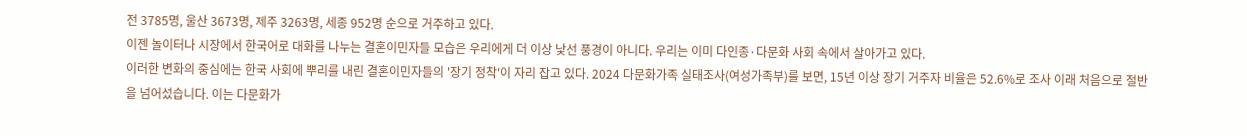전 3785명, 울산 3673명, 제주 3263명, 세종 952명 순으로 거주하고 있다.
이젠 놀이터나 시장에서 한국어로 대화를 나누는 결혼이민자들 모습은 우리에게 더 이상 낯선 풍경이 아니다. 우리는 이미 다인종·다문화 사회 속에서 살아가고 있다.
이러한 변화의 중심에는 한국 사회에 뿌리를 내린 결혼이민자들의 '장기 정착'이 자리 잡고 있다. 2024 다문화가족 실태조사(여성가족부)를 보면, 15년 이상 장기 거주자 비율은 52.6%로 조사 이래 처음으로 절반을 넘어섰습니다. 이는 다문화가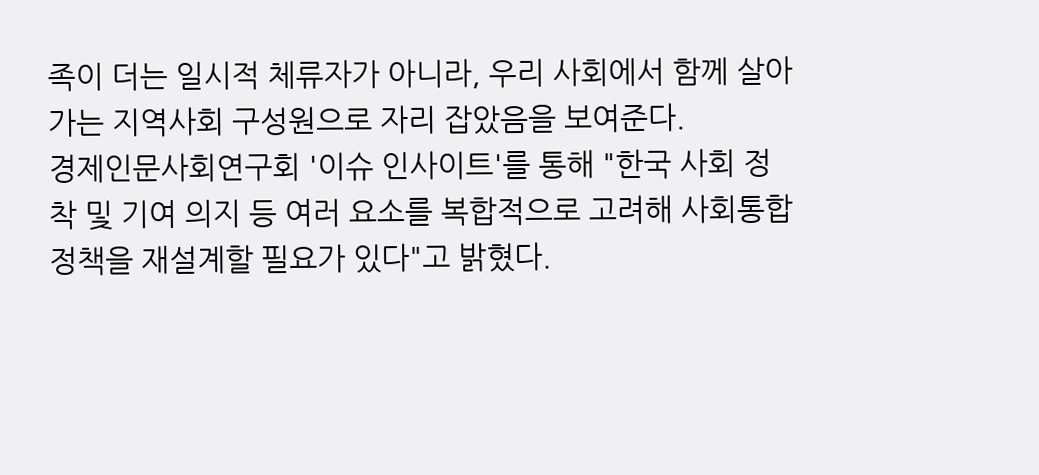족이 더는 일시적 체류자가 아니라, 우리 사회에서 함께 살아가는 지역사회 구성원으로 자리 잡았음을 보여준다.
경제인문사회연구회 '이슈 인사이트'를 통해 "한국 사회 정착 및 기여 의지 등 여러 요소를 복합적으로 고려해 사회통합 정책을 재설계할 필요가 있다"고 밝혔다.